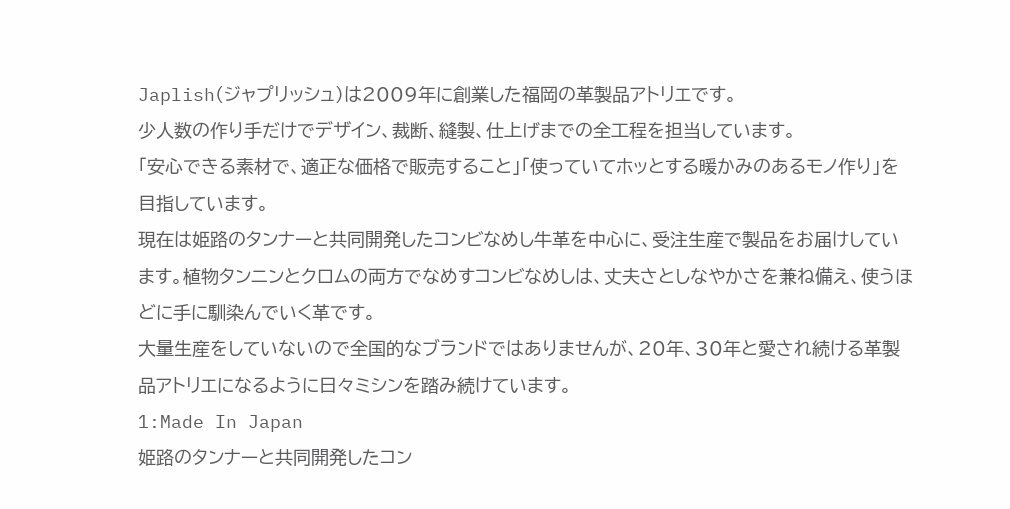Japlish(ジャプリッシュ)は2009年に創業した福岡の革製品アトリエです。
少人数の作り手だけでデザイン、裁断、縫製、仕上げまでの全工程を担当しています。
「安心できる素材で、適正な価格で販売すること」「使っていてホッとする暖かみのあるモノ作り」を目指しています。
現在は姫路のタンナーと共同開発したコンビなめし牛革を中心に、受注生産で製品をお届けしています。植物タンニンとクロムの両方でなめすコンビなめしは、丈夫さとしなやかさを兼ね備え、使うほどに手に馴染んでいく革です。
大量生産をしていないので全国的なブランドではありませんが、20年、30年と愛され続ける革製品アトリエになるように日々ミシンを踏み続けています。
1:Made In Japan
姫路のタンナーと共同開発したコン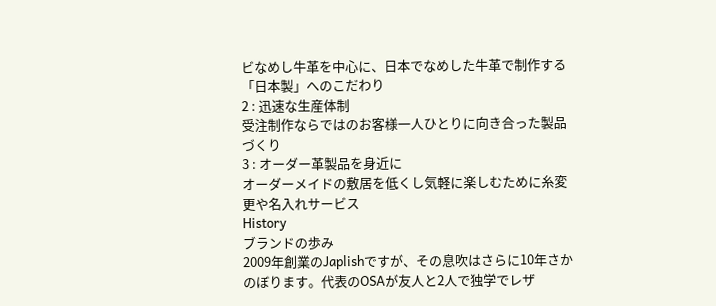ビなめし牛革を中心に、日本でなめした牛革で制作する「日本製」へのこだわり
2 : 迅速な生産体制
受注制作ならではのお客様一人ひとりに向き合った製品づくり
3 : オーダー革製品を身近に
オーダーメイドの敷居を低くし気軽に楽しむために糸変更や名入れサービス
History
ブランドの歩み
2009年創業のJaplishですが、その息吹はさらに10年さかのぼります。代表のOSAが友人と2人で独学でレザ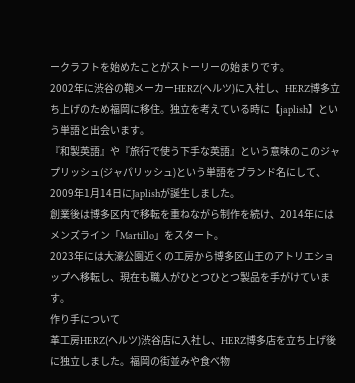ークラフトを始めたことがストーリーの始まりです。
2002年に渋谷の鞄メーカーHERZ(ヘルツ)に入社し、HERZ博多立ち上げのため福岡に移住。独立を考えている時に【japlish】という単語と出会います。
『和製英語』や『旅行で使う下手な英語』という意味のこのジャプリッシュ(ジャパリッシュ)という単語をブランド名にして、2009年1月14日にJaplishが誕生しました。
創業後は博多区内で移転を重ねながら制作を続け、2014年にはメンズライン「Martillo」をスタート。
2023年には大濠公園近くの工房から博多区山王のアトリエショップへ移転し、現在も職人がひとつひとつ製品を手がけています。
作り手について
革工房HERZ(ヘルツ)渋谷店に入社し、HERZ博多店を立ち上げ後に独立しました。福岡の街並みや食べ物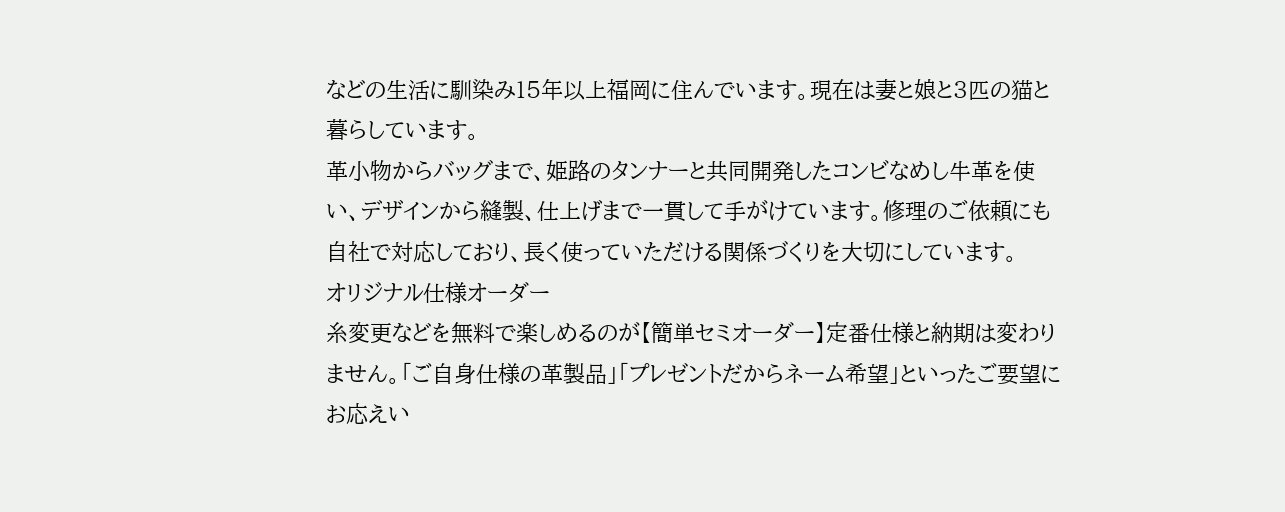などの生活に馴染み15年以上福岡に住んでいます。現在は妻と娘と3匹の猫と暮らしています。
革小物からバッグまで、姫路のタンナーと共同開発したコンビなめし牛革を使い、デザインから縫製、仕上げまで一貫して手がけています。修理のご依頼にも自社で対応しており、長く使っていただける関係づくりを大切にしています。
オリジナル仕様オーダー
糸変更などを無料で楽しめるのが【簡単セミオーダー】定番仕様と納期は変わりません。「ご自身仕様の革製品」「プレゼントだからネーム希望」といったご要望にお応えい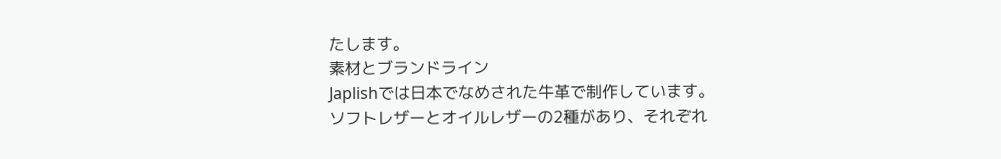たします。
素材とブランドライン
Japlishでは日本でなめされた牛革で制作しています。
ソフトレザーとオイルレザーの2種があり、それぞれ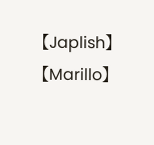【Japlish】【Marillo】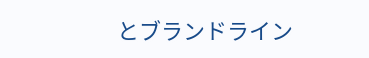とブランドライン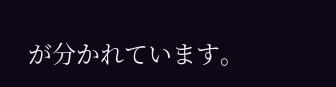が分かれています。